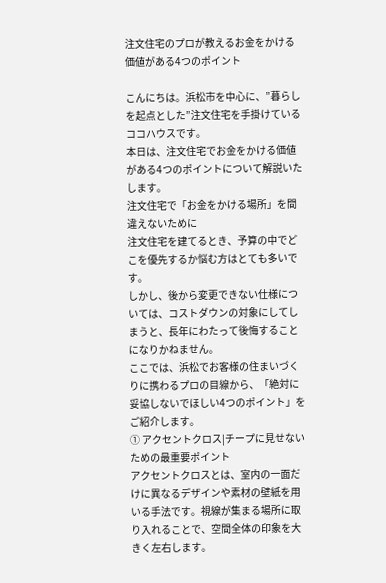注文住宅のプロが教えるお金をかける価値がある4つのポイント

こんにちは。浜松市を中心に、”暮らしを起点とした”注文住宅を手掛けているココハウスです。
本日は、注文住宅でお金をかける価値がある4つのポイントについて解説いたします。
注文住宅で「お金をかける場所」を間違えないために
注文住宅を建てるとき、予算の中でどこを優先するか悩む方はとても多いです。
しかし、後から変更できない仕様については、コストダウンの対象にしてしまうと、長年にわたって後悔することになりかねません。
ここでは、浜松でお客様の住まいづくりに携わるプロの目線から、「絶対に妥協しないでほしい4つのポイント」をご紹介します。
① アクセントクロス|チープに見せないための最重要ポイント
アクセントクロスとは、室内の一面だけに異なるデザインや素材の壁紙を用いる手法です。視線が集まる場所に取り入れることで、空間全体の印象を大きく左右します。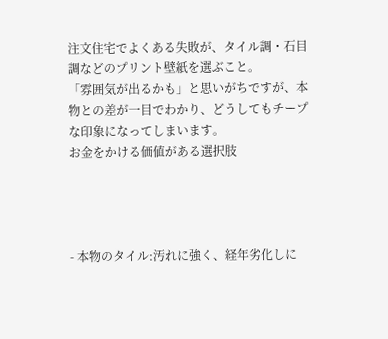注文住宅でよくある失敗が、タイル調・石目調などのプリント壁紙を選ぶこと。
「雰囲気が出るかも」と思いがちですが、本物との差が一目でわかり、どうしてもチープな印象になってしまいます。
お金をかける価値がある選択肢




- 本物のタイル:汚れに強く、経年劣化しに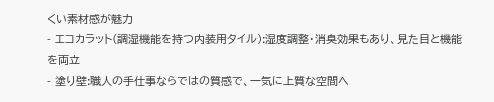くい素材感が魅力
- エコカラット(調湿機能を持つ内装用タイル):湿度調整・消臭効果もあり、見た目と機能を両立
- 塗り壁:職人の手仕事ならではの質感で、一気に上質な空間へ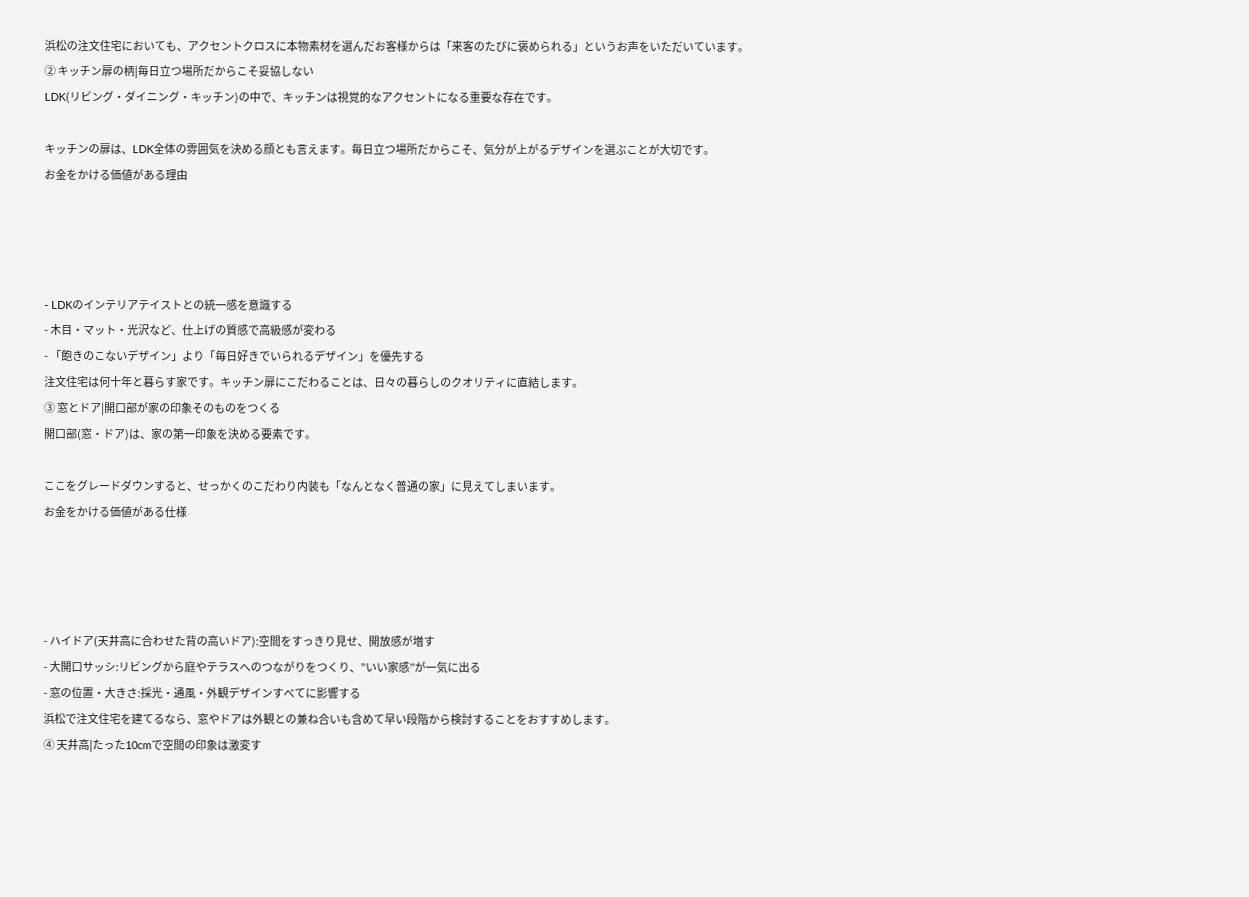浜松の注文住宅においても、アクセントクロスに本物素材を選んだお客様からは「来客のたびに褒められる」というお声をいただいています。
② キッチン扉の柄|毎日立つ場所だからこそ妥協しない
LDK(リビング・ダイニング・キッチン)の中で、キッチンは視覚的なアクセントになる重要な存在です。

キッチンの扉は、LDK全体の雰囲気を決める顔とも言えます。毎日立つ場所だからこそ、気分が上がるデザインを選ぶことが大切です。
お金をかける価値がある理由




- LDKのインテリアテイストとの統一感を意識する
- 木目・マット・光沢など、仕上げの質感で高級感が変わる
- 「飽きのこないデザイン」より「毎日好きでいられるデザイン」を優先する
注文住宅は何十年と暮らす家です。キッチン扉にこだわることは、日々の暮らしのクオリティに直結します。
③ 窓とドア|開口部が家の印象そのものをつくる
開口部(窓・ドア)は、家の第一印象を決める要素です。

ここをグレードダウンすると、せっかくのこだわり内装も「なんとなく普通の家」に見えてしまいます。
お金をかける価値がある仕様




- ハイドア(天井高に合わせた背の高いドア):空間をすっきり見せ、開放感が増す
- 大開口サッシ:リビングから庭やテラスへのつながりをつくり、”いい家感”が一気に出る
- 窓の位置・大きさ:採光・通風・外観デザインすべてに影響する
浜松で注文住宅を建てるなら、窓やドアは外観との兼ね合いも含めて早い段階から検討することをおすすめします。
④ 天井高|たった10cmで空間の印象は激変す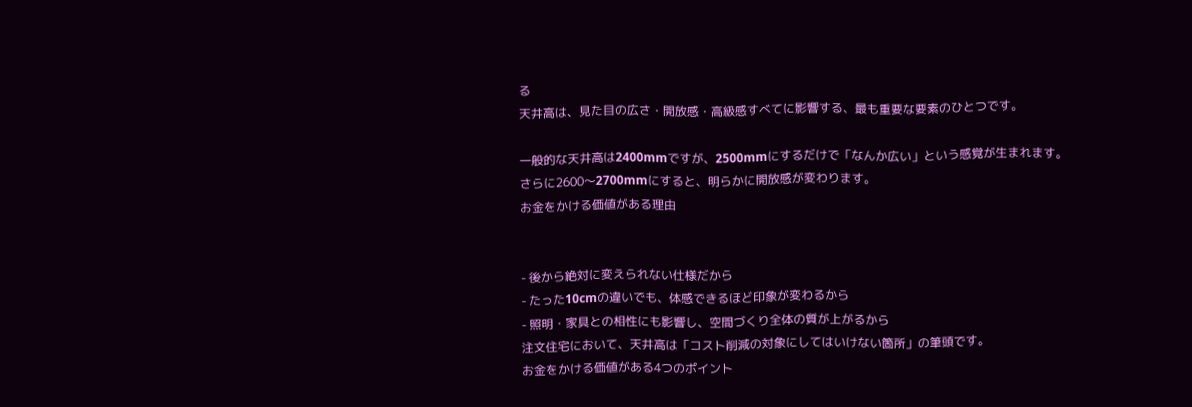る
天井高は、見た目の広さ・開放感・高級感すべてに影響する、最も重要な要素のひとつです。

一般的な天井高は2400mmですが、2500mmにするだけで「なんか広い」という感覚が生まれます。
さらに2600〜2700mmにすると、明らかに開放感が変わります。
お金をかける価値がある理由


- 後から絶対に変えられない仕様だから
- たった10cmの違いでも、体感できるほど印象が変わるから
- 照明・家具との相性にも影響し、空間づくり全体の質が上がるから
注文住宅において、天井高は「コスト削減の対象にしてはいけない箇所」の筆頭です。
お金をかける価値がある4つのポイント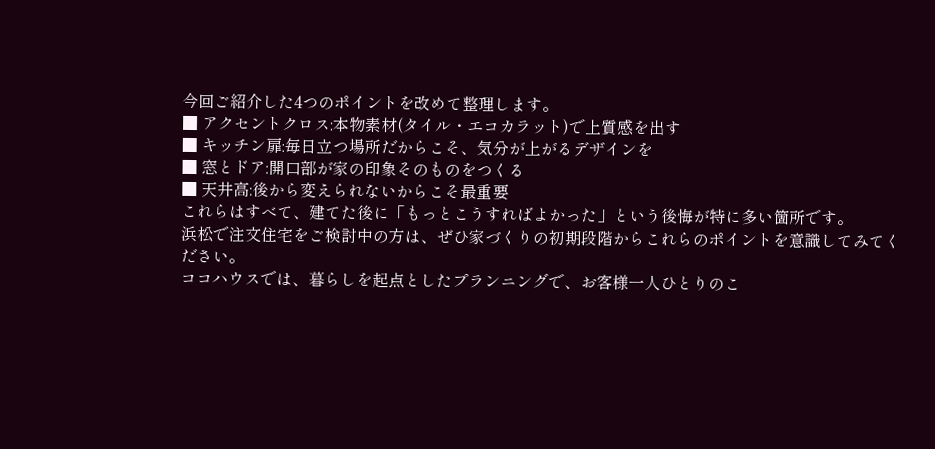今回ご紹介した4つのポイントを改めて整理します。
■ アクセントクロス:本物素材(タイル・エコカラット)で上質感を出す
■ キッチン扉:毎日立つ場所だからこそ、気分が上がるデザインを
■ 窓とドア:開口部が家の印象そのものをつくる
■ 天井高:後から変えられないからこそ最重要
これらはすべて、建てた後に「もっとこうすればよかった」という後悔が特に多い箇所です。
浜松で注文住宅をご検討中の方は、ぜひ家づくりの初期段階からこれらのポイントを意識してみてください。
ココハウスでは、暮らしを起点としたプランニングで、お客様一人ひとりのこ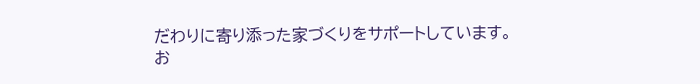だわりに寄り添った家づくりをサポートしています。
お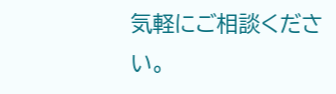気軽にご相談ください。